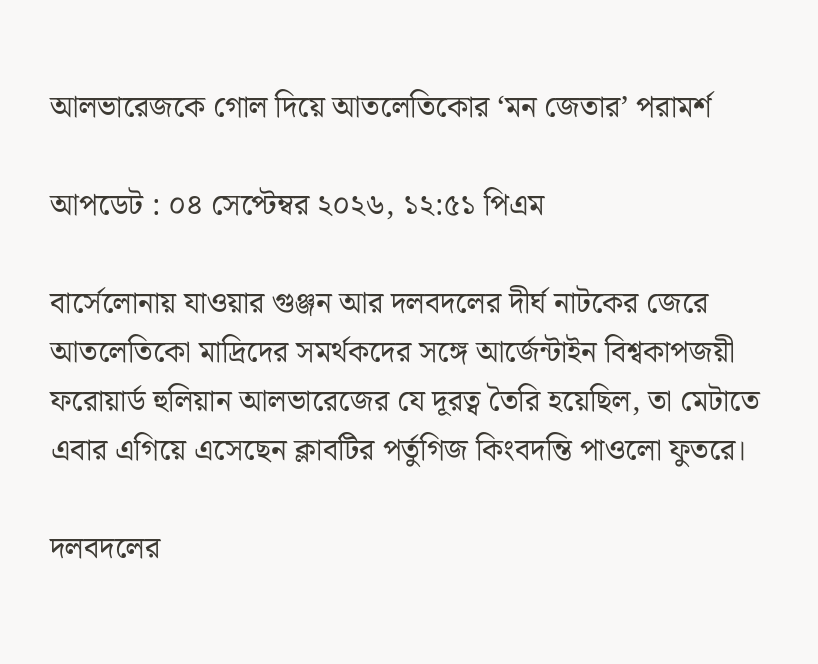আলভারেজকে গোল দিয়ে আতলেতিকোর ‘মন জেতার’ পরামর্শ

আপডেট : ০৪ সেপ্টেম্বর ২০২৬, ১২:৫১ পিএম

বার্সেলোনায় যাওয়ার গুঞ্জন আর দলবদলের দীর্ঘ নাটকের জেরে আতলেতিকো মাদ্রিদের সমর্থকদের সঙ্গে আর্জেন্টাইন বিশ্বকাপজয়ী ফরোয়ার্ড হুলিয়ান আলভারেজের যে দূরত্ব তৈরি হয়েছিল, তা মেটাতে এবার এগিয়ে এসেছেন ক্লাবটির পর্তুগিজ কিংবদন্তি পাওলো ফুতরে।

দলবদলের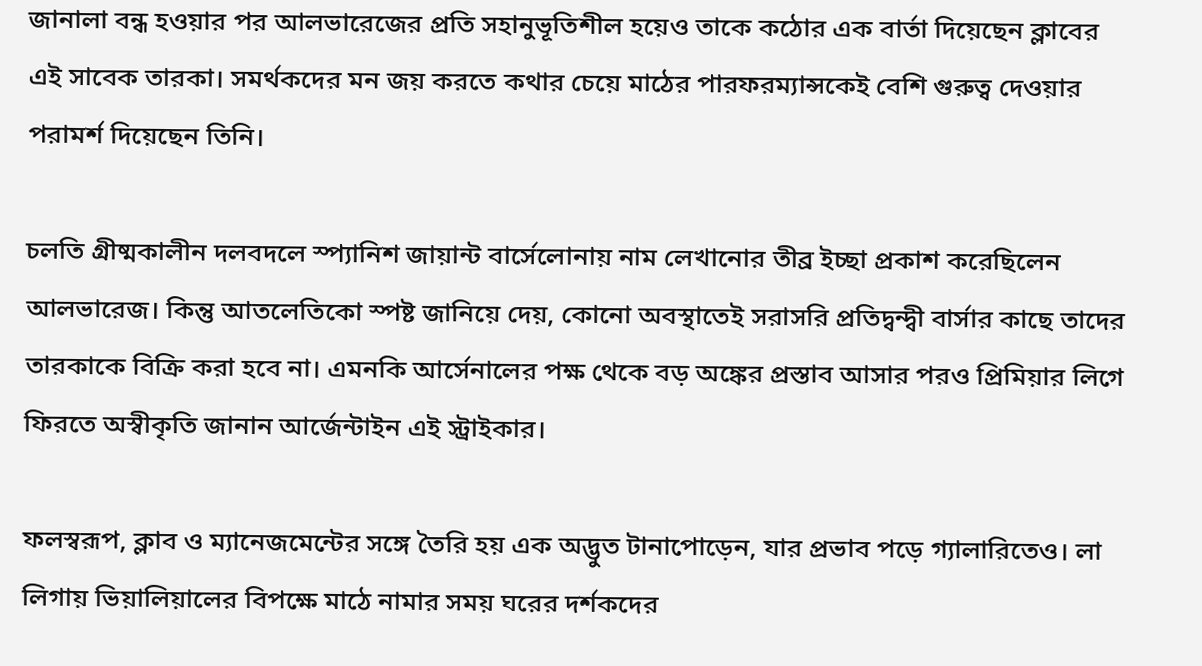জানালা বন্ধ হওয়ার পর আলভারেজের প্রতি সহানুভূতিশীল হয়েও তাকে কঠোর এক বার্তা দিয়েছেন ক্লাবের এই সাবেক তারকা। সমর্থকদের মন জয় করতে কথার চেয়ে মাঠের পারফরম্যান্সকেই বেশি গুরুত্ব দেওয়ার পরামর্শ দিয়েছেন তিনি।

চলতি গ্রীষ্মকালীন দলবদলে স্প্যানিশ জায়ান্ট বার্সেলোনায় নাম লেখানোর তীব্র ইচ্ছা প্রকাশ করেছিলেন আলভারেজ। কিন্তু আতলেতিকো স্পষ্ট জানিয়ে দেয়, কোনো অবস্থাতেই সরাসরি প্রতিদ্বন্দ্বী বার্সার কাছে তাদের তারকাকে বিক্রি করা হবে না। এমনকি আর্সেনালের পক্ষ থেকে বড় অঙ্কের প্রস্তাব আসার পরও প্রিমিয়ার লিগে ফিরতে অস্বীকৃতি জানান আর্জেন্টাইন এই স্ট্রাইকার।

ফলস্বরূপ, ক্লাব ও ম্যানেজমেন্টের সঙ্গে তৈরি হয় এক অদ্ভুত টানাপোড়েন, যার প্রভাব পড়ে গ্যালারিতেও। লা লিগায় ভিয়ালিয়ালের বিপক্ষে মাঠে নামার সময় ঘরের দর্শকদের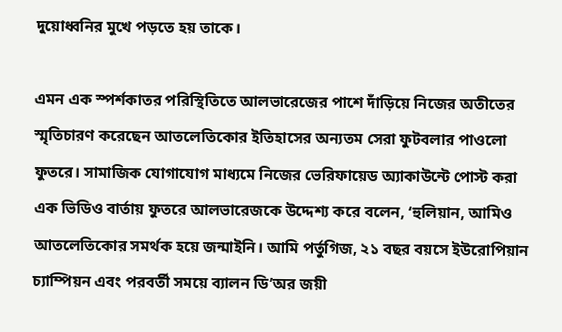দুয়োধ্বনির মুখে পড়তে হয় তাকে।

এমন এক স্পর্শকাতর পরিস্থিতিতে আলভারেজের পাশে দাঁড়িয়ে নিজের অতীতের স্মৃতিচারণ করেছেন আতলেতিকোর ইতিহাসের অন্যতম সেরা ফুটবলার পাওলো ফুতরে। সামাজিক যোগাযোগ মাধ্যমে নিজের ভেরিফায়েড অ্যাকাউন্টে পোস্ট করা এক ভিডিও বার্তায় ফুতরে আলভারেজকে উদ্দেশ্য করে বলেন, ‘হুলিয়ান, আমিও আতলেতিকোর সমর্থক হয়ে জন্মাইনি। আমি পর্তুগিজ, ২১ বছর বয়সে ইউরোপিয়ান চ্যাম্পিয়ন এবং পরবর্তী সময়ে ব্যালন ডি’অর জয়ী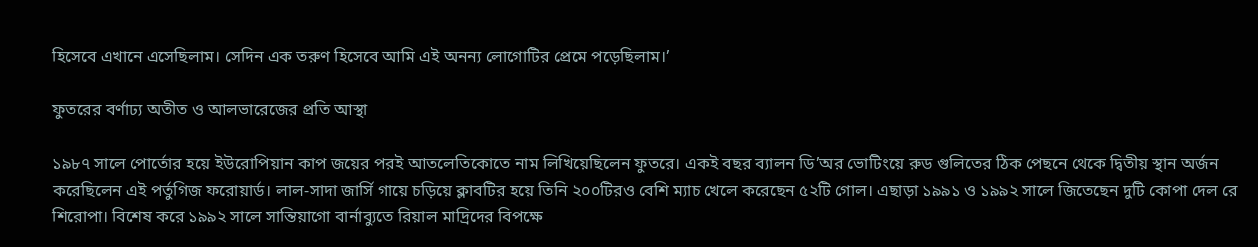হিসেবে এখানে এসেছিলাম। সেদিন এক তরুণ হিসেবে আমি এই অনন্য লোগোটির প্রেমে পড়েছিলাম।’

ফুতরের বর্ণাঢ্য অতীত ও আলভারেজের প্রতি আস্থা

১৯৮৭ সালে পোর্তোর হয়ে ইউরোপিয়ান কাপ জয়ের পরই আতলেতিকোতে নাম লিখিয়েছিলেন ফুতরে। একই বছর ব্যালন ডি’অর ভোটিংয়ে রুড গুলিতের ঠিক পেছনে থেকে দ্বিতীয় স্থান অর্জন করেছিলেন এই পর্তুগিজ ফরোয়ার্ড। লাল-সাদা জার্সি গায়ে চড়িয়ে ক্লাবটির হয়ে তিনি ২০০টিরও বেশি ম্যাচ খেলে করেছেন ৫২টি গোল। এছাড়া ১৯৯১ ও ১৯৯২ সালে জিতেছেন দুটি কোপা দেল রে শিরোপা। বিশেষ করে ১৯৯২ সালে সান্তিয়াগো বার্নাব্যুতে রিয়াল মাদ্রিদের বিপক্ষে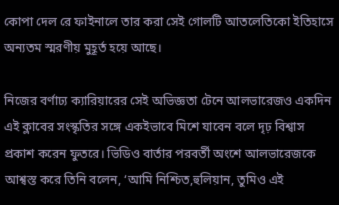কোপা দেল রে ফাইনালে তার করা সেই গোলটি আতলেতিকো ইতিহাসে অন্যতম স্মরণীয় মুহূর্ত হয়ে আছে।

নিজের বর্ণাঢ্য ক্যারিয়ারের সেই অভিজ্ঞতা টেনে আলভারেজও একদিন এই ক্লাবের সংস্কৃতির সঙ্গে একইভাবে মিশে যাবেন বলে দৃঢ় বিশ্বাস প্রকাশ করেন ফুতরে। ভিডিও বার্তার পরবর্তী অংশে আলভারেজকে আশ্বস্ত করে তিনি বলেন, ‘আমি নিশ্চিত,হুলিয়ান, তুমিও এই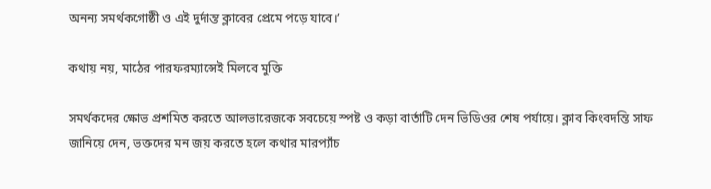অনন্য সমর্থকগোষ্ঠী ও এই দুর্দান্ত ক্লাবের প্রেমে পড়ে যাবে।’

কথায় নয়, মাঠের পারফরম্যান্সেই মিলবে মুক্তি

সমর্থকদের ক্ষোভ প্রশমিত করতে আলভারেজকে সবচেয়ে স্পষ্ট ও কড়া বার্তাটি দেন ভিডিওর শেষ পর্যায়ে। ক্লাব কিংবদন্তি সাফ জানিয়ে দেন, ভক্তদের মন জয় করতে হলে কথার মারপ্যাঁচ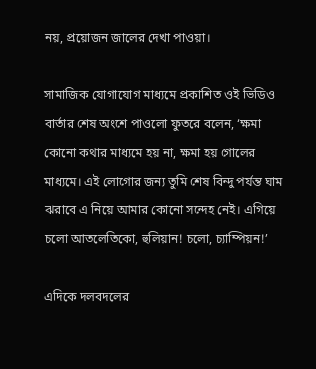নয়, প্রয়োজন জালের দেখা পাওয়া।

সামাজিক যোগাযোগ মাধ্যমে প্রকাশিত ওই ভিডিও বার্তার শেষ অংশে পাওলো ফুতরে বলেন, ‘ক্ষমা কোনো কথার মাধ্যমে হয় না, ক্ষমা হয় গোলের মাধ্যমে। এই লোগোর জন্য তুমি শেষ বিন্দু পর্যন্ত ঘাম ঝরাবে এ নিয়ে আমার কোনো সন্দেহ নেই। এগিয়ে চলো আতলেতিকো, হুলিয়ান! চলো, চ্যাম্পিয়ন!’

এদিকে দলবদলের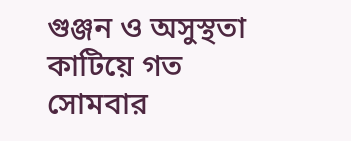গুঞ্জন ও অসুস্থতা কাটিয়ে গত সোমবার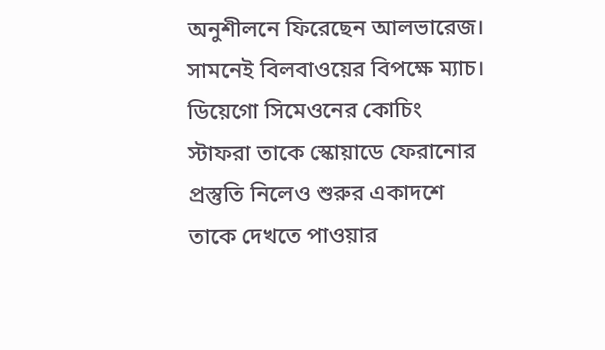অনুশীলনে ফিরেছেন আলভারেজ। সামনেই বিলবাওয়ের বিপক্ষে ম্যাচ। ডিয়েগো সিমেওনের কোচিং স্টাফরা তাকে স্কোয়াডে ফেরানোর প্রস্তুতি নিলেও শুরুর একাদশে তাকে দেখতে পাওয়ার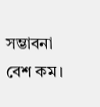সম্ভাবনা বেশ কম।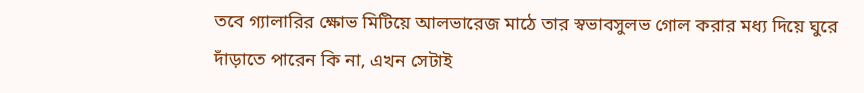তবে গ্যালারির ক্ষোভ মিটিয়ে আলভারেজ মাঠে তার স্বভাবসুলভ গোল করার মধ্য দিয়ে ঘুরে দাঁড়াতে পারেন কি না, এখন সেটাই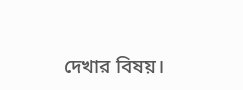দেখার বিষয়।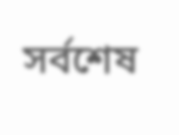সর্বশেষ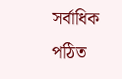সর্বাধিক পঠিত